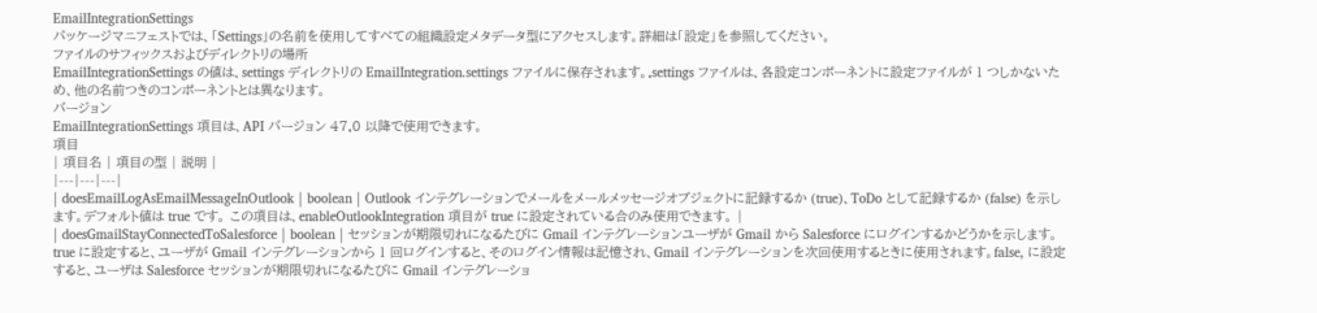EmailIntegrationSettings
パッケージマニフェストでは、「Settings」の名前を使用してすべての組織設定メタデータ型にアクセスします。詳細は「設定」を参照してください。
ファイルのサフィックスおよびディレクトリの場所
EmailIntegrationSettings の値は、settings ディレクトリの EmailIntegration.settings ファイルに保存されます。.settings ファイルは、各設定コンポーネントに設定ファイルが 1 つしかないため、他の名前つきのコンポーネントとは異なります。
バージョン
EmailIntegrationSettings 項目は、API バージョン 47.0 以降で使用できます。
項目
| 項目名 | 項目の型 | 説明 |
|---|---|---|
| doesEmailLogAsEmailMessageInOutlook | boolean | Outlook インテグレーションでメールをメールメッセージオブジェクトに記録するか (true)、ToDo として記録するか (false) を示します。デフォルト値は true です。 この項目は、enableOutlookIntegration 項目が true に設定されている合のみ使用できます。 |
| doesGmailStayConnectedToSalesforce | boolean | セッションが期限切れになるたびに Gmail インテグレーションユーザが Gmail から Salesforce にログインするかどうかを示します。true に設定すると、ユーザが Gmail インテグレーションから 1 回ログインすると、そのログイン情報は記憶され、Gmail インテグレーションを次回使用するときに使用されます。false, に設定すると、ユーザは Salesforce セッションが期限切れになるたびに Gmail インテグレーショ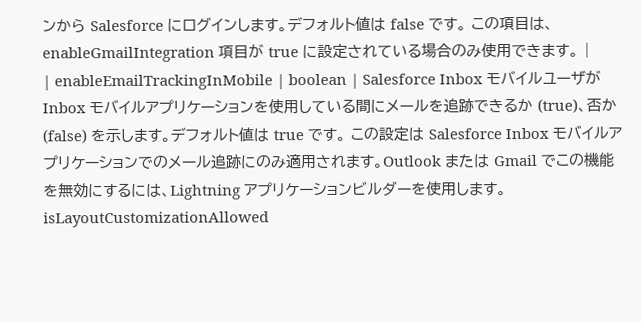ンから Salesforce にログインします。デフォルト値は false です。 この項目は、enableGmailIntegration 項目が true に設定されている場合のみ使用できます。 |
| enableEmailTrackingInMobile | boolean | Salesforce Inbox モバイルユーザが Inbox モバイルアプリケーションを使用している間にメールを追跡できるか (true)、否か (false) を示します。デフォルト値は true です。 この設定は Salesforce Inbox モバイルアプリケーションでのメール追跡にのみ適用されます。Outlook または Gmail でこの機能を無効にするには、Lightning アプリケーションビルダーを使用します。isLayoutCustomizationAllowed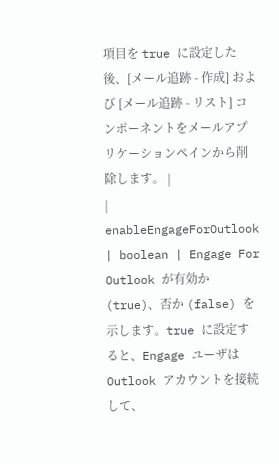項目を true に設定した後、[メール追跡 - 作成] および [メール追跡 - リスト] コンポーネントをメールアプリケーションペインから削除します。 |
| enableEngageForOutlook | boolean | Engage For Outlook が有効か (true)、否か (false) を示します。true に設定すると、Engage ユーザは Outlook アカウントを接続して、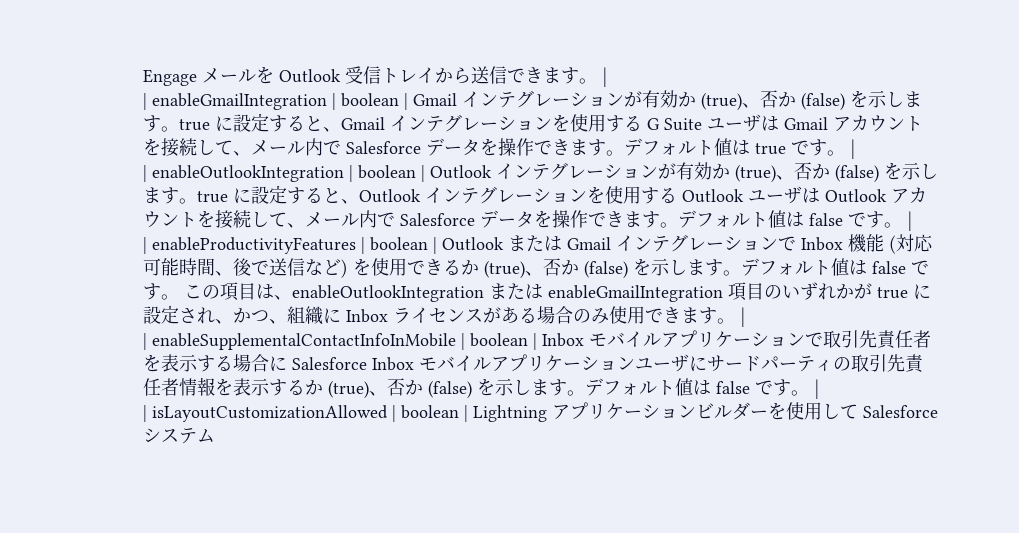Engage メールを Outlook 受信トレイから送信できます。 |
| enableGmailIntegration | boolean | Gmail インテグレーションが有効か (true)、否か (false) を示します。true に設定すると、Gmail インテグレーションを使用する G Suite ユーザは Gmail アカウントを接続して、メール内で Salesforce データを操作できます。デフォルト値は true です。 |
| enableOutlookIntegration | boolean | Outlook インテグレーションが有効か (true)、否か (false) を示します。true に設定すると、Outlook インテグレーションを使用する Outlook ユーザは Outlook アカウントを接続して、メール内で Salesforce データを操作できます。デフォルト値は false です。 |
| enableProductivityFeatures | boolean | Outlook または Gmail インテグレーションで Inbox 機能 (対応可能時間、後で送信など) を使用できるか (true)、否か (false) を示します。デフォルト値は false です。 この項目は、enableOutlookIntegration または enableGmailIntegration 項目のいずれかが true に設定され、かつ、組織に Inbox ライセンスがある場合のみ使用できます。 |
| enableSupplementalContactInfoInMobile | boolean | Inbox モバイルアプリケーションで取引先責任者を表示する場合に Salesforce Inbox モバイルアプリケーションユーザにサードパーティの取引先責任者情報を表示するか (true)、否か (false) を示します。デフォルト値は false です。 |
| isLayoutCustomizationAllowed | boolean | Lightning アプリケーションビルダーを使用して Salesforce システム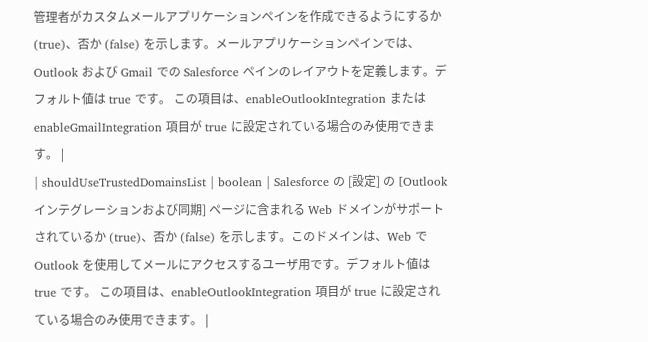管理者がカスタムメールアプリケーションペインを作成できるようにするか (true)、否か (false) を示します。メールアプリケーションペインでは、Outlook および Gmail での Salesforce ペインのレイアウトを定義します。デフォルト値は true です。 この項目は、enableOutlookIntegration または enableGmailIntegration 項目が true に設定されている場合のみ使用できます。 |
| shouldUseTrustedDomainsList | boolean | Salesforce の [設定] の [Outlook インテグレーションおよび同期] ページに含まれる Web ドメインがサポートされているか (true)、否か (false) を示します。このドメインは、Web で Outlook を使用してメールにアクセスするユーザ用です。デフォルト値は true です。 この項目は、enableOutlookIntegration 項目が true に設定されている場合のみ使用できます。 |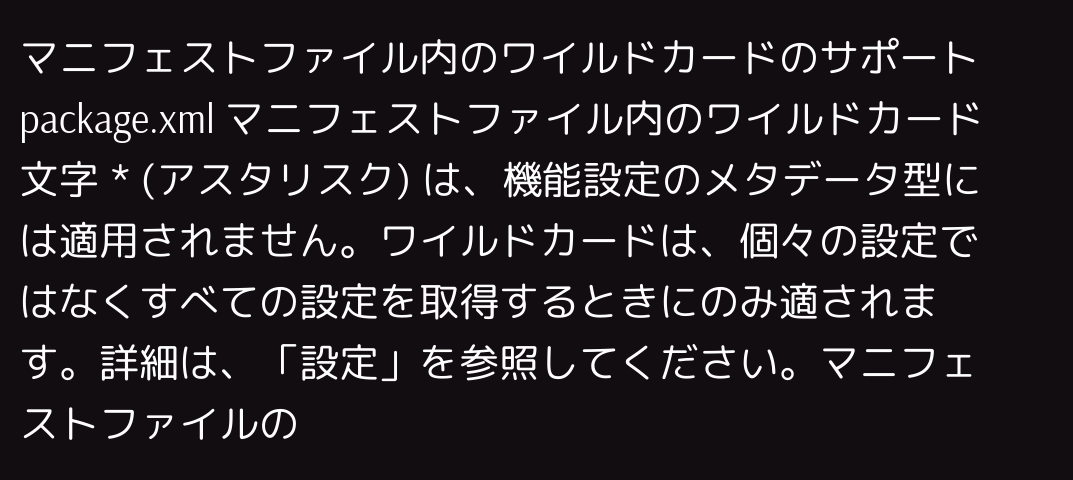マニフェストファイル内のワイルドカードのサポート
package.xml マニフェストファイル内のワイルドカード文字 * (アスタリスク) は、機能設定のメタデータ型には適用されません。ワイルドカードは、個々の設定ではなくすべての設定を取得するときにのみ適されます。詳細は、「設定」を参照してください。マニフェストファイルの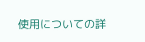使用についての詳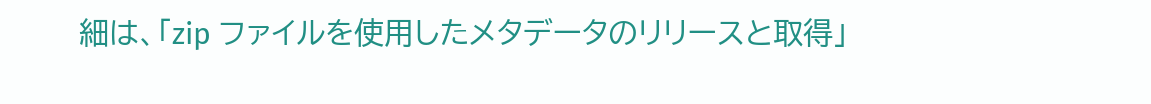細は、「zip ファイルを使用したメタデータのリリースと取得」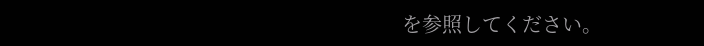を参照してください。